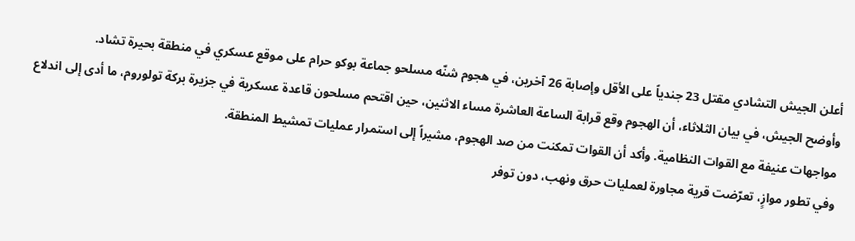أعلن الجيش التشادي مقتل 23 جندياً على الأقل وإصابة 26 آخرين، في هجوم شنّه مسلحو جماعة بوكو حرام على موقع عسكري في منطقة بحيرة تشاد.
وأوضح الجيش، في بيان الثلاثاء، أن الهجوم وقع قرابة الساعة العاشرة مساء الاثنين، حين اقتحم مسلحون قاعدة عسكرية في جزيرة بركة تولوروم، ما أدى إلى اندلاع مواجهات عنيفة مع القوات النظامية. وأكد أن القوات تمكنت من صد الهجوم، مشيراً إلى استمرار عمليات تمشيط المنطقة.
وفي تطور موازٍ، تعرّضت قرية مجاورة لعمليات حرق ونهب، دون توفر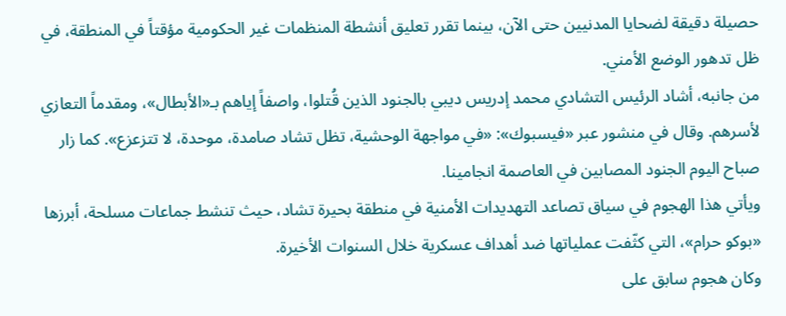حصيلة دقيقة لضحايا المدنيين حتى الآن، بينما تقرر تعليق أنشطة المنظمات غير الحكومية مؤقتاً في المنطقة، في ظل تدهور الوضع الأمني.
من جانبه، أشاد الرئيس التشادي محمد إدريس ديبي بالجنود الذين قُتلوا، واصفاً إياهم بـ«الأبطال»، ومقدماً التعازي لأسرهم. وقال في منشور عبر «فيسبوك»: «في مواجهة الوحشية، تظل تشاد صامدة، موحدة، لا تتزعزع». كما زار صباح اليوم الجنود المصابين في العاصمة انجامينا.
ويأتي هذا الهجوم في سياق تصاعد التهديدات الأمنية في منطقة بحيرة تشاد، حيث تنشط جماعات مسلحة، أبرزها «بوكو حرام»، التي كثّفت عملياتها ضد أهداف عسكرية خلال السنوات الأخيرة.
وكان هجوم سابق على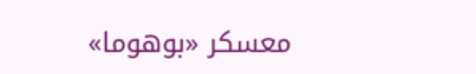معسكر «بوهوما»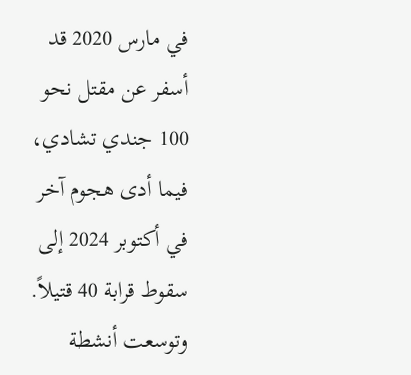في مارس 2020 قد أسفر عن مقتل نحو 100 جندي تشادي، فيما أدى هجوم آخر في أكتوبر 2024 إلى سقوط قرابة 40 قتيلاً.
وتوسعت أنشطة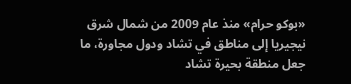«بوكو حرام» منذ عام 2009 من شمال شرق نيجيريا إلى مناطق في تشاد ودول مجاورة، ما جعل منطقة بحيرة تشاد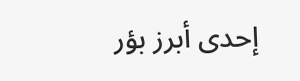إحدى أبرز بؤر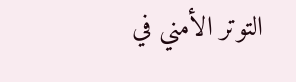التوتر الأمني في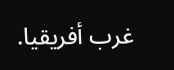غرب أفريقيا.